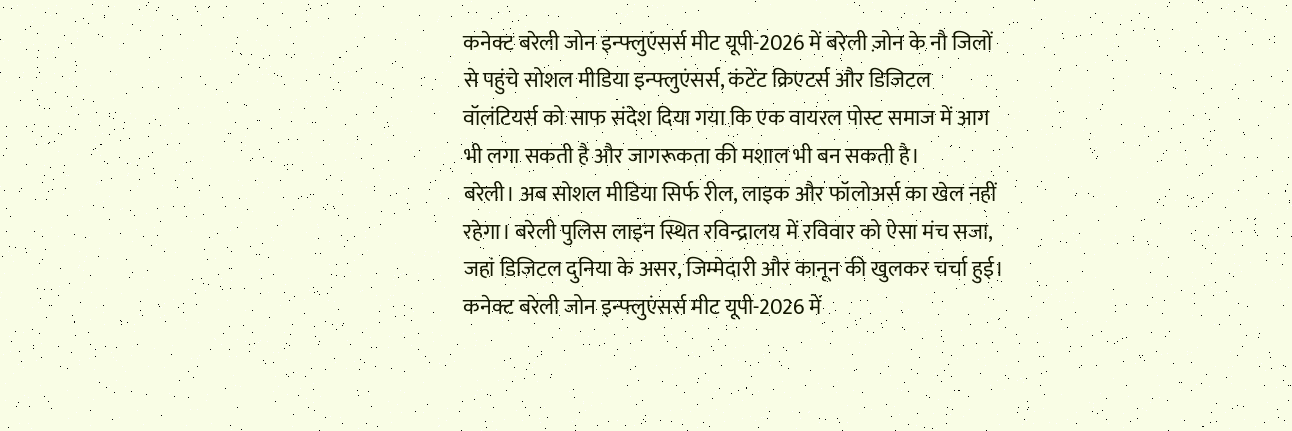कनेक्ट बरेली जोन इन्फ्लुएंसर्स मीट यूपी-2026 में बरेली ज़ोन के नौ जिलों से पहुंचे सोशल मीडिया इन्फ्लुएंसर्स, कंटेंट क्रिएटर्स और डिजिटल वॉलंटियर्स को साफ संदेश दिया गया कि एक वायरल पोस्ट समाज में आग भी लगा सकती है और जागरूकता की मशाल भी बन सकती है।
बरेली। अब सोशल मीडिया सिर्फ रील, लाइक और फॉलोअर्स का खेल नहीं रहेगा। बरेली पुलिस लाइन स्थित रविन्द्रालय में रविवार को ऐसा मंच सजा, जहां डिजिटल दुनिया के असर, जिम्मेदारी और कानून की खुलकर चर्चा हुई। कनेक्ट बरेली जोन इन्फ्लुएंसर्स मीट यूपी-2026 में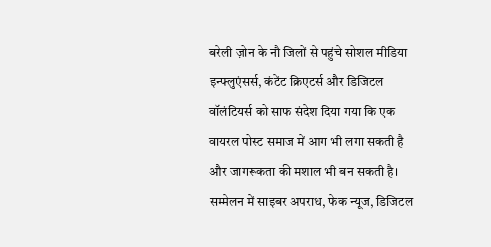बरेली ज़ोन के नौ जिलों से पहुंचे सोशल मीडिया इन्फ्लुएंसर्स, कंटेंट क्रिएटर्स और डिजिटल वॉलंटियर्स को साफ संदेश दिया गया कि एक वायरल पोस्ट समाज में आग भी लगा सकती है और जागरूकता की मशाल भी बन सकती है।
सम्मेलन में साइबर अपराध, फेक न्यूज, डिजिटल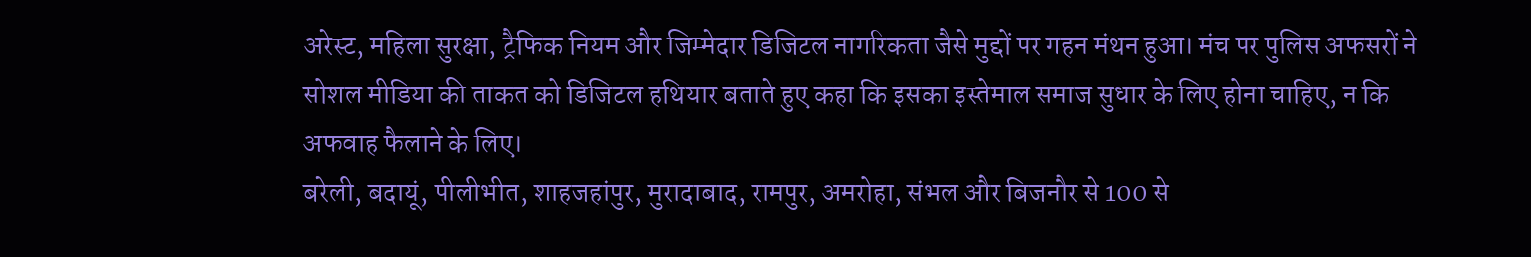अरेस्ट, महिला सुरक्षा, ट्रैफिक नियम और जिम्मेदार डिजिटल नागरिकता जैसे मुद्दों पर गहन मंथन हुआ। मंच पर पुलिस अफसरों ने सोशल मीडिया की ताकत को डिजिटल हथियार बताते हुए कहा कि इसका इस्तेमाल समाज सुधार के लिए होना चाहिए, न कि अफवाह फैलाने के लिए।
बरेली, बदायूं, पीलीभीत, शाहजहांपुर, मुरादाबाद, रामपुर, अमरोहा, संभल और बिजनौर से 100 से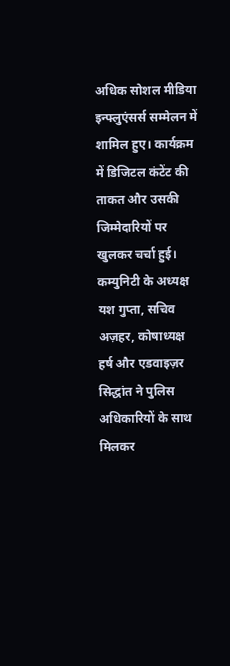अधिक सोशल मीडिया इन्फ्लुएंसर्स सम्मेलन में शामिल हुए। कार्यक्रम में डिजिटल कंटेंट की ताकत और उसकी जिम्मेदारियों पर खुलकर चर्चा हुई। कम्युनिटी के अध्यक्ष यश गुप्ता, सचिव अज़हर, कोषाध्यक्ष हर्ष और एडवाइज़र सिद्धांत ने पुलिस अधिकारियों के साथ मिलकर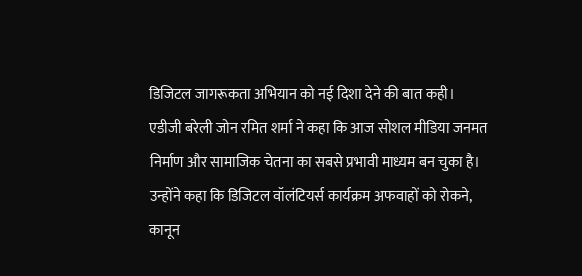डिजिटल जागरूकता अभियान को नई दिशा देने की बात कही।
एडीजी बरेली जोन रमित शर्मा ने कहा कि आज सोशल मीडिया जनमत निर्माण और सामाजिक चेतना का सबसे प्रभावी माध्यम बन चुका है। उन्होंने कहा कि डिजिटल वॉलंटियर्स कार्यक्रम अफवाहों को रोकने, कानून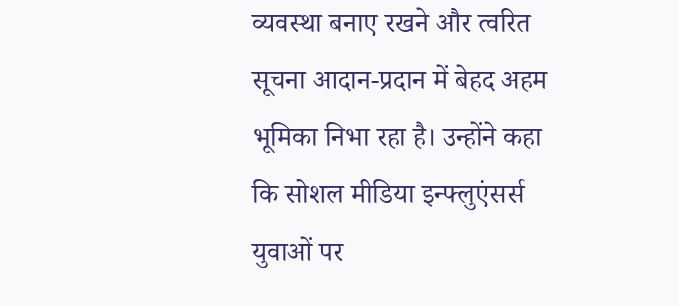व्यवस्था बनाए रखने और त्वरित सूचना आदान-प्रदान में बेहद अहम भूमिका निभा रहा है। उन्होंने कहा कि सोशल मीडिया इन्फ्लुएंसर्स युवाओं पर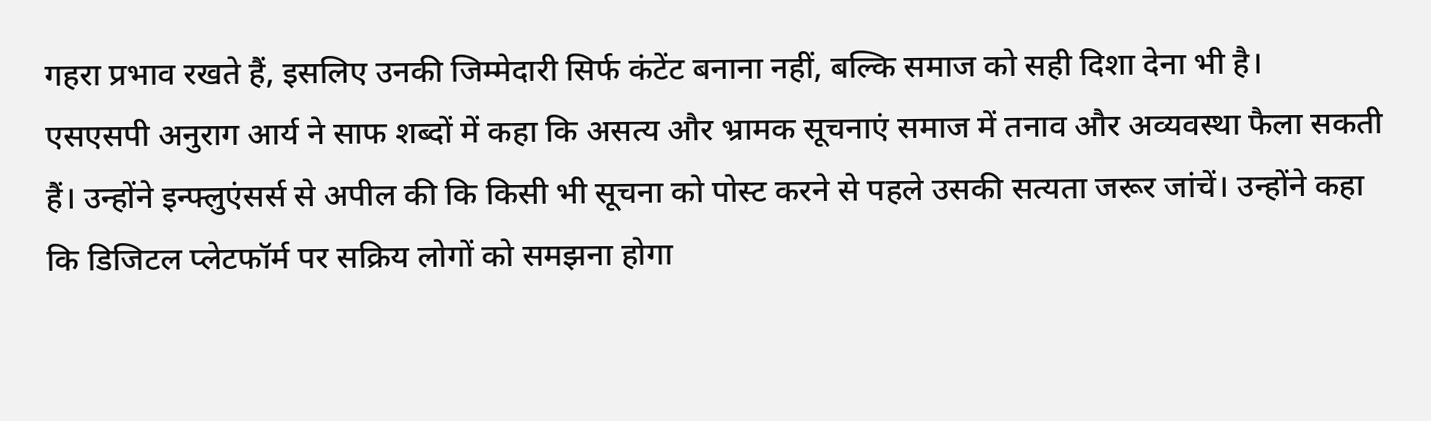गहरा प्रभाव रखते हैं, इसलिए उनकी जिम्मेदारी सिर्फ कंटेंट बनाना नहीं, बल्कि समाज को सही दिशा देना भी है।
एसएसपी अनुराग आर्य ने साफ शब्दों में कहा कि असत्य और भ्रामक सूचनाएं समाज में तनाव और अव्यवस्था फैला सकती हैं। उन्होंने इन्फ्लुएंसर्स से अपील की कि किसी भी सूचना को पोस्ट करने से पहले उसकी सत्यता जरूर जांचें। उन्होंने कहा कि डिजिटल प्लेटफॉर्म पर सक्रिय लोगों को समझना होगा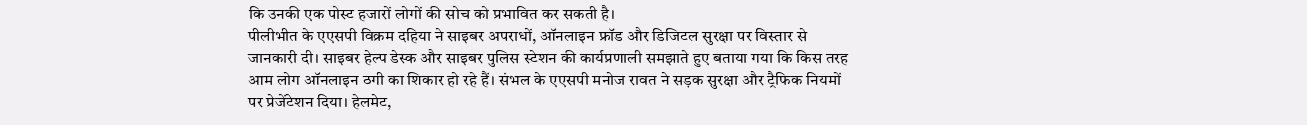कि उनकी एक पोस्ट हजारों लोगों की सोच को प्रभावित कर सकती है।
पीलीभीत के एएसपी विक्रम दहिया ने साइबर अपराधों, ऑनलाइन फ्रॉड और डिजिटल सुरक्षा पर विस्तार से जानकारी दी। साइबर हेल्प डेस्क और साइबर पुलिस स्टेशन की कार्यप्रणाली समझाते हुए बताया गया कि किस तरह आम लोग ऑनलाइन ठगी का शिकार हो रहे हैं। संभल के एएसपी मनोज रावत ने सड़क सुरक्षा और ट्रैफिक नियमों पर प्रेजेंटेशन दिया। हेलमेट,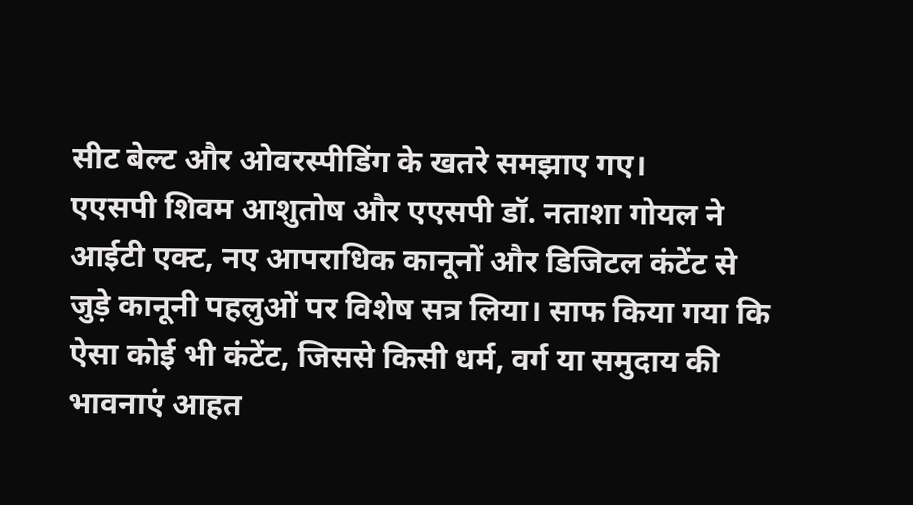सीट बेल्ट और ओवरस्पीडिंग के खतरे समझाए गए।
एएसपी शिवम आशुतोष और एएसपी डॉ. नताशा गोयल ने आईटी एक्ट, नए आपराधिक कानूनों और डिजिटल कंटेंट से जुड़े कानूनी पहलुओं पर विशेष सत्र लिया। साफ किया गया कि ऐसा कोई भी कंटेंट, जिससे किसी धर्म, वर्ग या समुदाय की भावनाएं आहत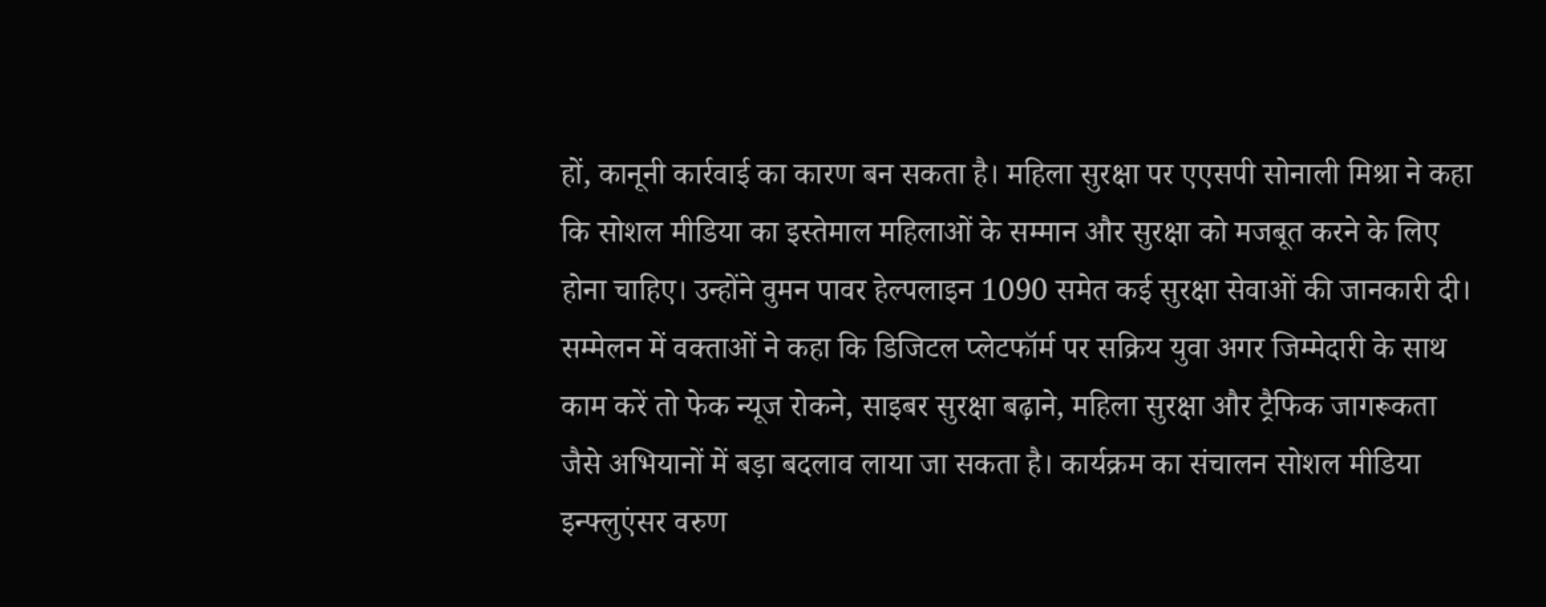हों, कानूनी कार्रवाई का कारण बन सकता है। महिला सुरक्षा पर एएसपी सोनाली मिश्रा ने कहा कि सोशल मीडिया का इस्तेमाल महिलाओं के सम्मान और सुरक्षा को मजबूत करने के लिए होना चाहिए। उन्होंने वुमन पावर हेल्पलाइन 1090 समेत कई सुरक्षा सेवाओं की जानकारी दी।
सम्मेलन में वक्ताओं ने कहा कि डिजिटल प्लेटफॉर्म पर सक्रिय युवा अगर जिम्मेदारी के साथ काम करें तो फेक न्यूज रोकने, साइबर सुरक्षा बढ़ाने, महिला सुरक्षा और ट्रैफिक जागरूकता जैसे अभियानों में बड़ा बदलाव लाया जा सकता है। कार्यक्रम का संचालन सोशल मीडिया इन्फ्लुएंसर वरुण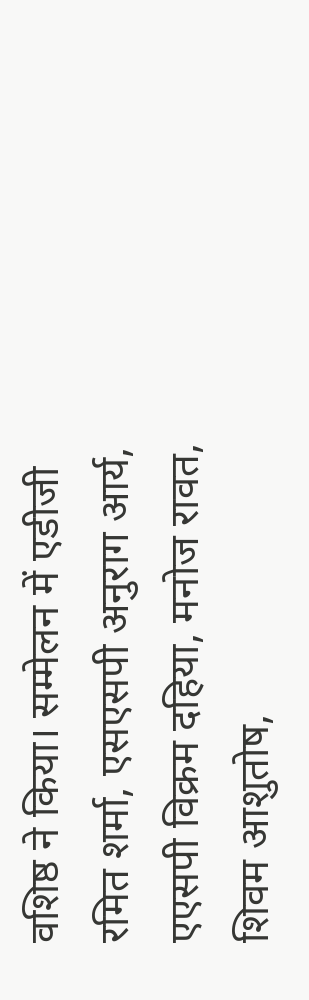वशिष्ठ ने किया। सम्मेलन में एडीजी रमित शर्मा, एसएसपी अनुराग आर्य, एएसपी विक्रम दहिया, मनोज रावत, शिवम आशुतोष,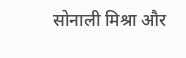सोनाली मिश्रा और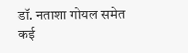डॉ. नताशा गोयल समेत कई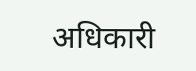अधिकारी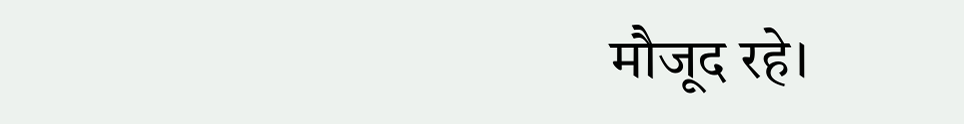मौजूद रहे।